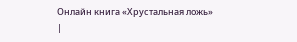Онлайн книга «Хрустальная ложь»
|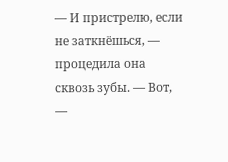— И пристрелю, если не заткнёшься, — процедила она сквозь зубы. — Вот, —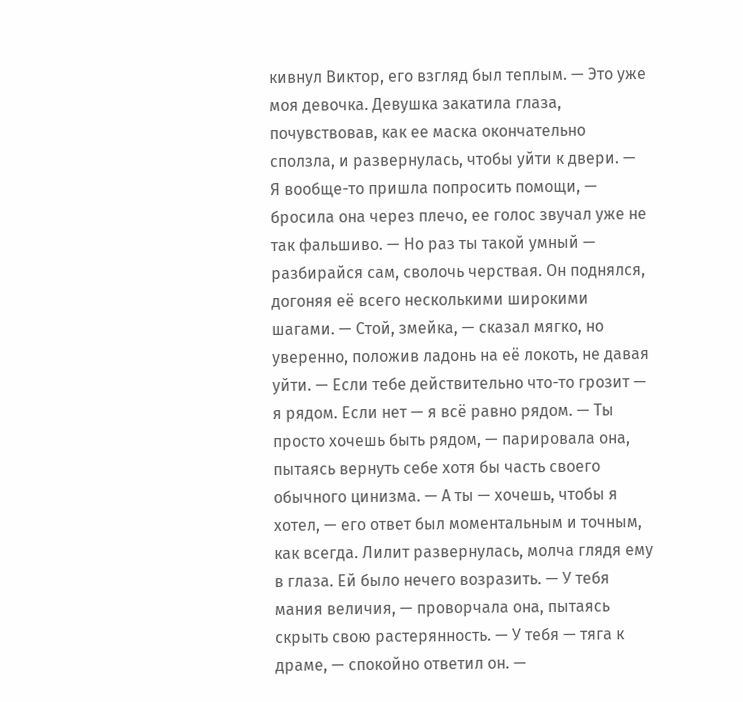кивнул Виктор, его взгляд был теплым. — Это уже моя девочка. Девушка закатила глаза, почувствовав, как ее маска окончательно сползла, и развернулась, чтобы уйти к двери. — Я вообще-то пришла попросить помощи, — бросила она через плечо, ее голос звучал уже не так фальшиво. — Но раз ты такой умный — разбирайся сам, сволочь черствая. Он поднялся, догоняя её всего несколькими широкими шагами. — Стой, змейка, — сказал мягко, но уверенно, положив ладонь на её локоть, не давая уйти. — Если тебе действительно что-то грозит — я рядом. Если нет — я всё равно рядом. — Ты просто хочешь быть рядом, — парировала она, пытаясь вернуть себе хотя бы часть своего обычного цинизма. — А ты — хочешь, чтобы я хотел, — его ответ был моментальным и точным, как всегда. Лилит развернулась, молча глядя ему в глаза. Ей было нечего возразить. — У тебя мания величия, — проворчала она, пытаясь скрыть свою растерянность. — У тебя — тяга к драме, — спокойно ответил он. —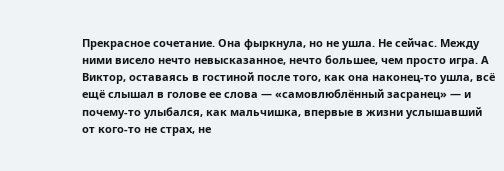Прекрасное сочетание. Она фыркнула, но не ушла. Не сейчас. Между ними висело нечто невысказанное, нечто большее, чем просто игра. А Виктор, оставаясь в гостиной после того, как она наконец-то ушла, всё ещё слышал в голове ее слова — «самовлюблённый засранец» — и почему-то улыбался, как мальчишка, впервые в жизни услышавший от кого-то не страх, не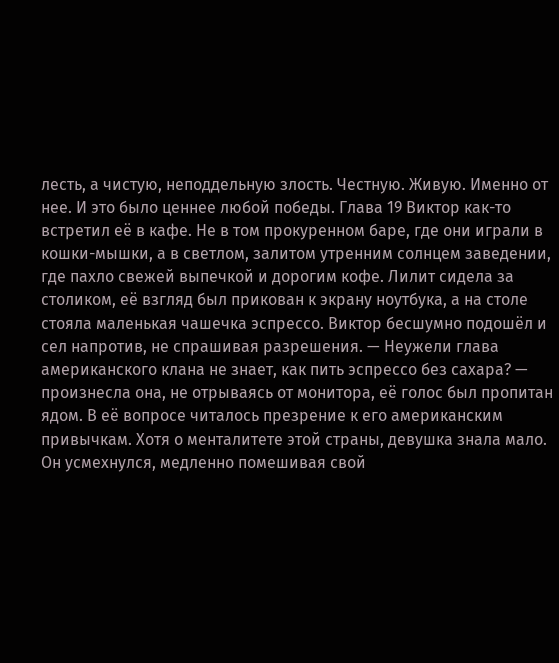лесть, а чистую, неподдельную злость. Честную. Живую. Именно от нее. И это было ценнее любой победы. Глава 19 Виктор как-то встретил её в кафе. Не в том прокуренном баре, где они играли в кошки-мышки, а в светлом, залитом утренним солнцем заведении, где пахло свежей выпечкой и дорогим кофе. Лилит сидела за столиком, её взгляд был прикован к экрану ноутбука, а на столе стояла маленькая чашечка эспрессо. Виктор бесшумно подошёл и сел напротив, не спрашивая разрешения. — Неужели глава американского клана не знает, как пить эспрессо без сахара? — произнесла она, не отрываясь от монитора, её голос был пропитан ядом. В её вопросе читалось презрение к его американским привычкам. Хотя о менталитете этой страны, девушка знала мало. Он усмехнулся, медленно помешивая свой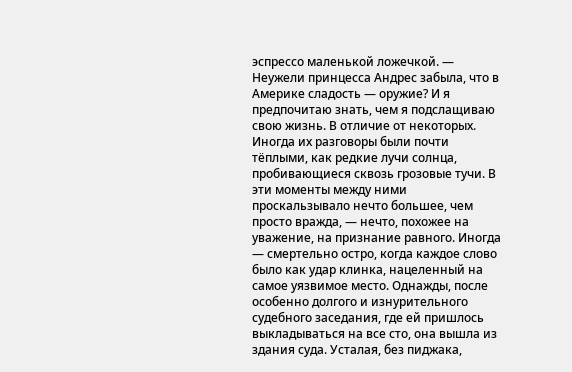эспрессо маленькой ложечкой. — Неужели принцесса Андрес забыла, что в Америке сладость — оружие? И я предпочитаю знать, чем я подслащиваю свою жизнь. В отличие от некоторых. Иногда их разговоры были почти тёплыми, как редкие лучи солнца, пробивающиеся сквозь грозовые тучи. В эти моменты между ними проскальзывало нечто большее, чем просто вражда, — нечто, похожее на уважение, на признание равного. Иногда — смертельно остро, когда каждое слово было как удар клинка, нацеленный на самое уязвимое место. Однажды, после особенно долгого и изнурительного судебного заседания, где ей пришлось выкладываться на все сто, она вышла из здания суда. Усталая, без пиджака,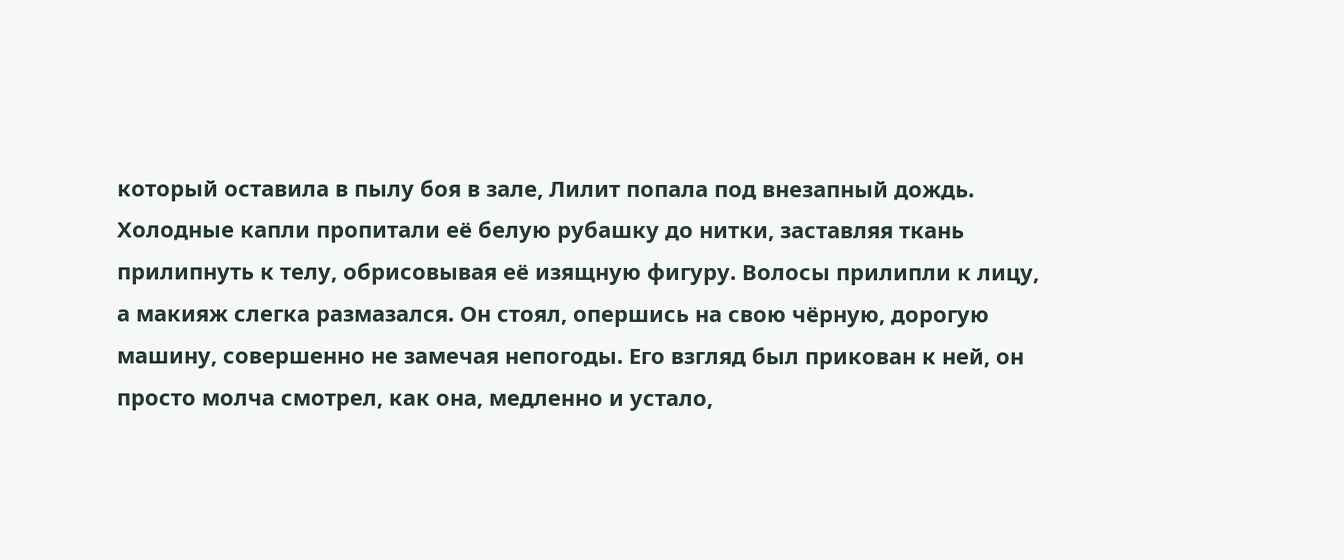который оставила в пылу боя в зале, Лилит попала под внезапный дождь. Холодные капли пропитали её белую рубашку до нитки, заставляя ткань прилипнуть к телу, обрисовывая её изящную фигуру. Волосы прилипли к лицу, а макияж слегка размазался. Он стоял, опершись на свою чёрную, дорогую машину, совершенно не замечая непогоды. Его взгляд был прикован к ней, он просто молча смотрел, как она, медленно и устало,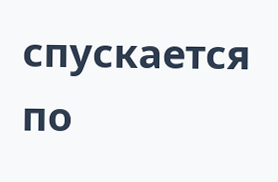спускается по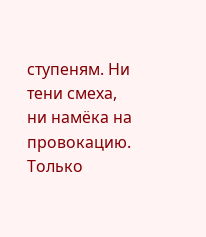ступеням. Ни тени смеха, ни намёка на провокацию. Только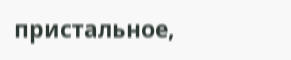пристальное,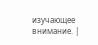изучающее внимание. |